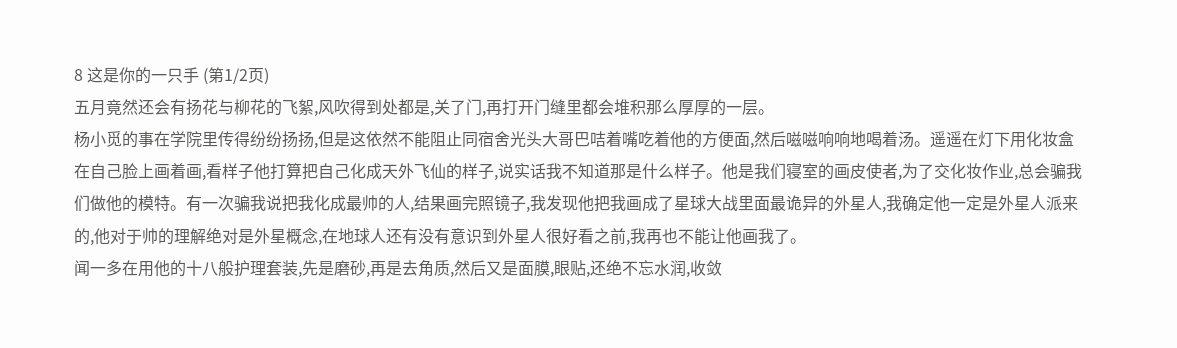8 这是你的一只手 (第1/2页)
五月竟然还会有扬花与柳花的飞絮,风吹得到处都是,关了门,再打开门缝里都会堆积那么厚厚的一层。
杨小觅的事在学院里传得纷纷扬扬,但是这依然不能阻止同宿舍光头大哥巴咭着嘴吃着他的方便面,然后嗞嗞响响地喝着汤。遥遥在灯下用化妆盒在自己脸上画着画,看样子他打算把自己化成天外飞仙的样子,说实话我不知道那是什么样子。他是我们寝室的画皮使者,为了交化妆作业,总会骗我们做他的模特。有一次骗我说把我化成最帅的人,结果画完照镜子,我发现他把我画成了星球大战里面最诡异的外星人,我确定他一定是外星人派来的,他对于帅的理解绝对是外星概念,在地球人还有没有意识到外星人很好看之前,我再也不能让他画我了。
闻一多在用他的十八般护理套装,先是磨砂,再是去角质,然后又是面膜,眼贴,还绝不忘水润,收敛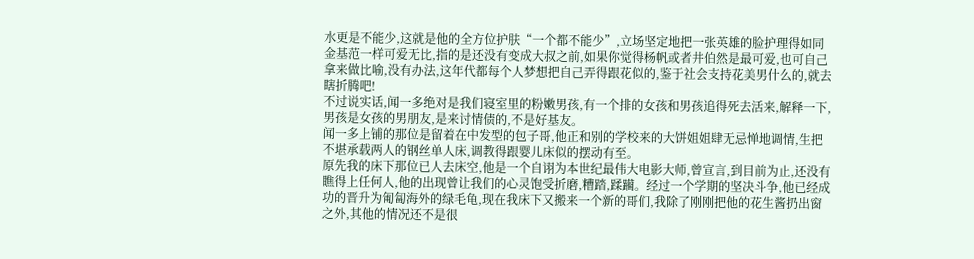水更是不能少,这就是他的全方位护肤“一个都不能少”,立场坚定地把一张英雄的脸护理得如同金基范一样可爱无比,指的是还没有变成大叔之前,如果你觉得杨帆或者井伯然是最可爱,也可自己拿来做比喻,没有办法,这年代都每个人梦想把自己弄得跟花似的,鉴于社会支持花美男什么的,就去瞎折腾吧!
不过说实话,闻一多绝对是我们寝室里的粉嫩男孩,有一个排的女孩和男孩追得死去活来,解释一下,男孩是女孩的男朋友,是来讨情债的,不是好基友。
闻一多上铺的那位是留着在中发型的包子哥,他正和别的学校来的大饼姐姐肆无忌惮地调情,生把不堪承载两人的钢丝单人床,调教得跟婴儿床似的摆动有至。
原先我的床下那位已人去床空,他是一个自诩为本世纪最伟大电影大师,曾宣言,到目前为止,还没有瞧得上任何人,他的出现曾让我们的心灵饱受折磨,糟踏,蹂躏。经过一个学期的坚决斗争,他已经成功的晋升为匍匐海外的绿毛龟,现在我床下又搬来一个新的哥们,我除了刚刚把他的花生酱扔出窗之外,其他的情况还不是很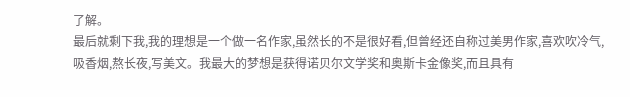了解。
最后就剩下我,我的理想是一个做一名作家,虽然长的不是很好看,但曾经还自称过美男作家,喜欢吹冷气,吸香烟,熬长夜,写美文。我最大的梦想是获得诺贝尔文学奖和奥斯卡金像奖,而且具有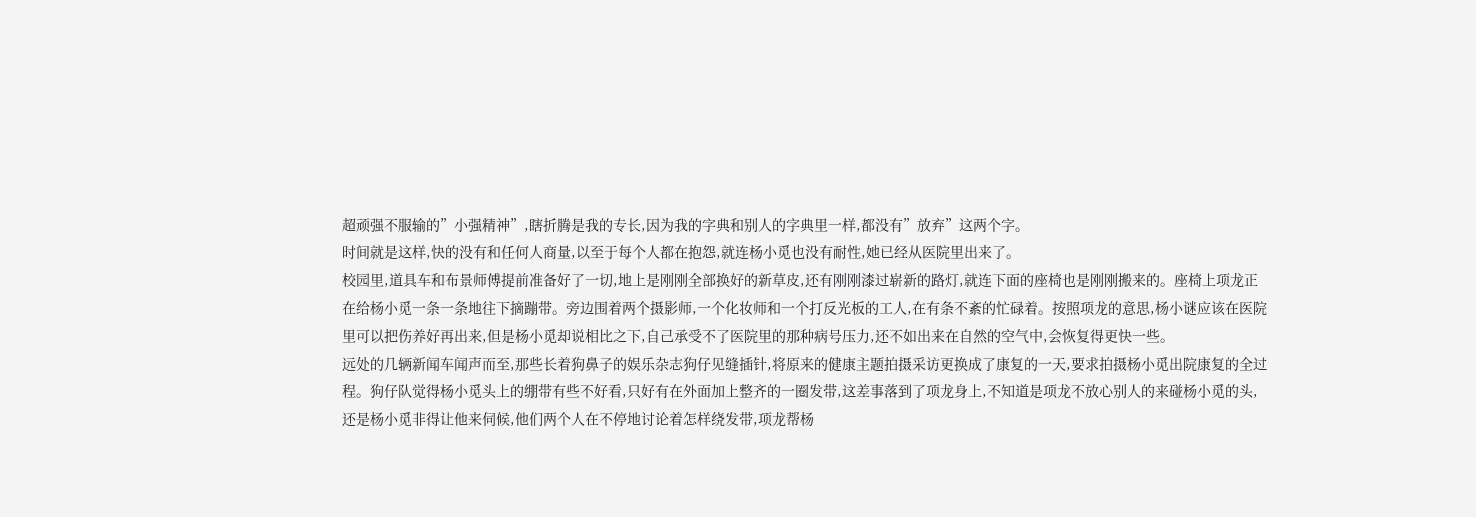超顽强不服输的”小强精神”,瞎折腾是我的专长,因为我的字典和别人的字典里一样,都没有”放弃”这两个字。
时间就是这样,快的没有和任何人商量,以至于每个人都在抱怨,就连杨小觅也没有耐性,她已经从医院里出来了。
校园里,道具车和布景师傅提前准备好了一切,地上是刚刚全部换好的新草皮,还有刚刚漆过崭新的路灯,就连下面的座椅也是刚刚搬来的。座椅上项龙正在给杨小觅一条一条地往下摘蹦带。旁边围着两个摄影师,一个化妆师和一个打反光板的工人,在有条不紊的忙碌着。按照项龙的意思,杨小谜应该在医院里可以把伤养好再出来,但是杨小觅却说相比之下,自己承受不了医院里的那种病号压力,还不如出来在自然的空气中,会恢复得更快一些。
远处的几辆新闻车闻声而至,那些长着狗鼻子的娱乐杂志狗仔见缝插针,将原来的健康主题拍摄采访更换成了康复的一天,要求拍摄杨小觅出院康复的全过程。狗仔队觉得杨小觅头上的绷带有些不好看,只好有在外面加上整齐的一圈发带,这差事落到了项龙身上,不知道是项龙不放心别人的来碰杨小觅的头,还是杨小觅非得让他来伺候,他们两个人在不停地讨论着怎样绕发带,项龙帮杨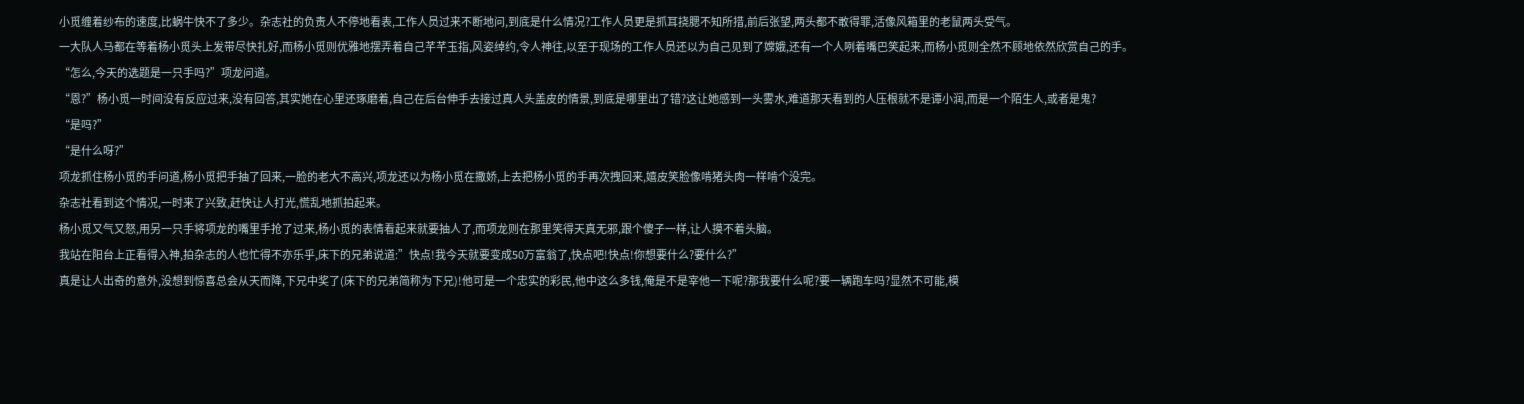小觅缠着纱布的速度,比蜗牛快不了多少。杂志社的负责人不停地看表,工作人员过来不断地问,到底是什么情况?工作人员更是抓耳挠腮不知所措,前后张望,两头都不敢得罪,活像风箱里的老鼠两头受气。
一大队人马都在等着杨小觅头上发带尽快扎好,而杨小觅则优雅地摆弄着自己芊芊玉指,风姿绰约,令人神往,以至于现场的工作人员还以为自己见到了嫦娥,还有一个人咧着嘴巴笑起来,而杨小觅则全然不顾地依然欣赏自己的手。
“怎么,今天的选题是一只手吗?”项龙问道。
“恩?”杨小觅一时间没有反应过来,没有回答,其实她在心里还琢磨着,自己在后台伸手去接过真人头盖皮的情景,到底是哪里出了错?这让她感到一头雾水,难道那天看到的人压根就不是谭小润,而是一个陌生人,或者是鬼?
“是吗?”
“是什么呀?”
项龙抓住杨小觅的手问道,杨小觅把手抽了回来,一脸的老大不高兴,项龙还以为杨小觅在撒娇,上去把杨小觅的手再次拽回来,嬉皮笑脸像啃猪头肉一样啃个没完。
杂志社看到这个情况,一时来了兴致,赶快让人打光,慌乱地抓拍起来。
杨小觅又气又怒,用另一只手将项龙的嘴里手抢了过来,杨小觅的表情看起来就要抽人了,而项龙则在那里笑得天真无邪,跟个傻子一样,让人摸不着头脑。
我站在阳台上正看得入神,拍杂志的人也忙得不亦乐乎,床下的兄弟说道:”快点!我今天就要变成50万富翁了,快点吧!快点!你想要什么?要什么?”
真是让人出奇的意外,没想到惊喜总会从天而降,下兄中奖了(床下的兄弟简称为下兄)!他可是一个忠实的彩民,他中这么多钱,俺是不是宰他一下呢?那我要什么呢?要一辆跑车吗?显然不可能,模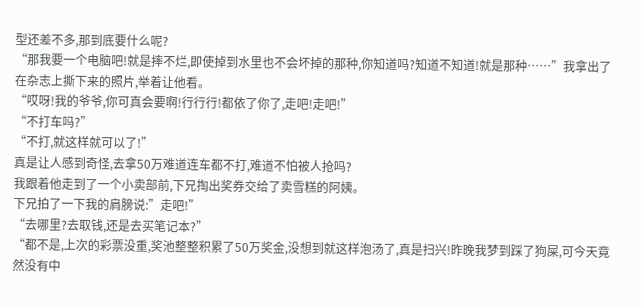型还差不多,那到底要什么呢?
“那我要一个电脑吧!就是摔不烂,即使掉到水里也不会坏掉的那种,你知道吗?知道不知道!就是那种……”我拿出了在杂志上撕下来的照片,举着让他看。
“哎呀!我的爷爷,你可真会要啊!行行行!都依了你了,走吧!走吧!”
“不打车吗?”
“不打,就这样就可以了!”
真是让人感到奇怪,去拿50万难道连车都不打,难道不怕被人抢吗?
我跟着他走到了一个小卖部前,下兄掏出奖券交给了卖雪糕的阿姨。
下兄拍了一下我的肩膀说:”走吧!”
“去哪里?去取钱,还是去买笔记本?”
“都不是,上次的彩票没重,奖池整整积累了50万奖金,没想到就这样泡汤了,真是扫兴!昨晚我梦到踩了狗屎,可今天竟然没有中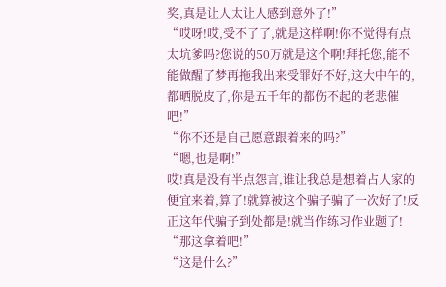奖,真是让人太让人感到意外了!”
“哎呀!哎,受不了了,就是这样啊!你不觉得有点太坑爹吗?您说的50万就是这个啊!拜托您,能不能做醒了梦再拖我出来受罪好不好,这大中午的,都晒脱皮了,你是五千年的都伤不起的老悲催吧!”
“你不还是自己愿意跟着来的吗?”
“嗯,也是啊!”
哎!真是没有半点怨言,谁让我总是想着占人家的便宜来着,算了!就算被这个骗子骗了一次好了!反正这年代骗子到处都是!就当作练习作业题了!
“那这拿着吧!”
“这是什么?”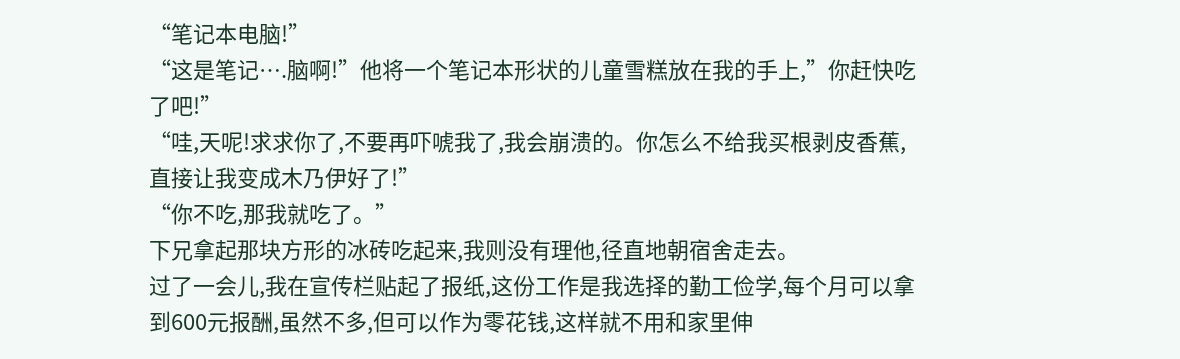“笔记本电脑!”
“这是笔记….脑啊!”他将一个笔记本形状的儿童雪糕放在我的手上,”你赶快吃了吧!”
“哇,天呢!求求你了,不要再吓唬我了,我会崩溃的。你怎么不给我买根剥皮香蕉,直接让我变成木乃伊好了!”
“你不吃,那我就吃了。”
下兄拿起那块方形的冰砖吃起来,我则没有理他,径直地朝宿舍走去。
过了一会儿,我在宣传栏贴起了报纸,这份工作是我选择的勤工俭学,每个月可以拿到600元报酬,虽然不多,但可以作为零花钱,这样就不用和家里伸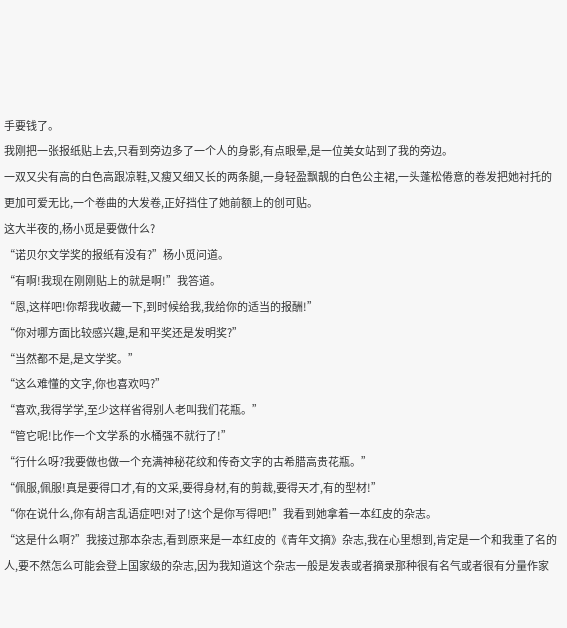手要钱了。
我刚把一张报纸贴上去,只看到旁边多了一个人的身影,有点眼晕,是一位美女站到了我的旁边。
一双又尖有高的白色高跟凉鞋,又瘦又细又长的两条腿,一身轻盈飘靓的白色公主裙,一头蓬松倦意的卷发把她衬托的更加可爱无比,一个卷曲的大发卷,正好挡住了她前额上的创可贴。
这大半夜的,杨小觅是要做什么?
“诺贝尔文学奖的报纸有没有?”杨小觅问道。
“有啊!我现在刚刚贴上的就是啊!”我答道。
“恩,这样吧!你帮我收藏一下,到时候给我,我给你的适当的报酬!”
“你对哪方面比较感兴趣,是和平奖还是发明奖?”
“当然都不是,是文学奖。”
“这么难懂的文字,你也喜欢吗?”
“喜欢,我得学学,至少这样省得别人老叫我们花瓶。”
“管它呢!比作一个文学系的水桶强不就行了!”
“行什么呀?我要做也做一个充满神秘花纹和传奇文字的古希腊高贵花瓶。”
“佩服,佩服!真是要得口才,有的文采,要得身材,有的剪裁,要得天才,有的型材!”
“你在说什么,你有胡言乱语症吧!对了!这个是你写得吧!”我看到她拿着一本红皮的杂志。
“这是什么啊?”我接过那本杂志,看到原来是一本红皮的《青年文摘》杂志,我在心里想到,肯定是一个和我重了名的人,要不然怎么可能会登上国家级的杂志,因为我知道这个杂志一般是发表或者摘录那种很有名气或者很有分量作家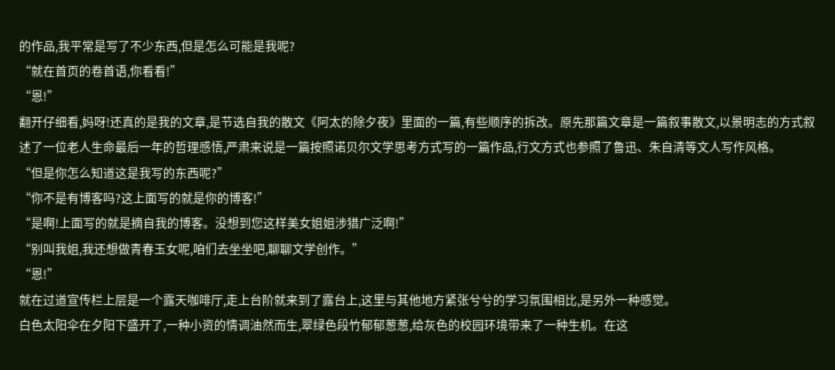的作品,我平常是写了不少东西,但是怎么可能是我呢?
“就在首页的卷首语,你看看!”
“恩!”
翻开仔细看,妈呀!还真的是我的文章,是节选自我的散文《阿太的除夕夜》里面的一篇,有些顺序的拆改。原先那篇文章是一篇叙事散文,以景明志的方式叙述了一位老人生命最后一年的哲理感悟,严肃来说是一篇按照诺贝尔文学思考方式写的一篇作品,行文方式也参照了鲁迅、朱自清等文人写作风格。
“但是你怎么知道这是我写的东西呢?”
“你不是有博客吗?这上面写的就是你的博客!”
“是啊!上面写的就是摘自我的博客。没想到您这样美女姐姐涉猎广泛啊!”
“别叫我姐,我还想做青春玉女呢,咱们去坐坐吧,聊聊文学创作。”
“恩!”
就在过道宣传栏上层是一个露天咖啡厅,走上台阶就来到了露台上,这里与其他地方紧张兮兮的学习氛围相比,是另外一种感觉。
白色太阳伞在夕阳下盛开了,一种小资的情调油然而生,翠绿色段竹郁郁葱葱,给灰色的校园环境带来了一种生机。在这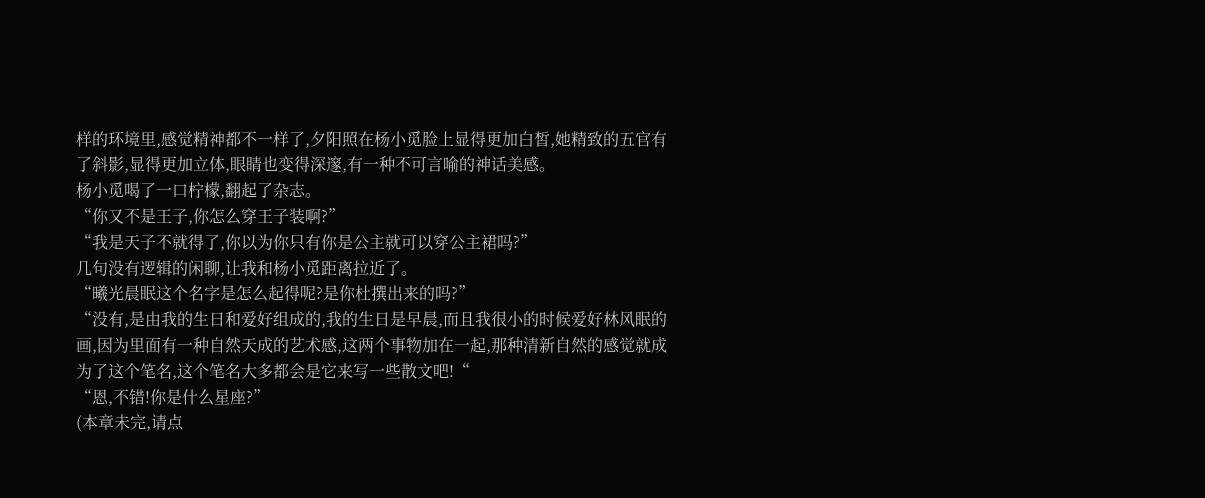样的环境里,感觉精神都不一样了,夕阳照在杨小觅脸上显得更加白皙,她精致的五官有了斜影,显得更加立体,眼睛也变得深邃,有一种不可言喻的神话美感。
杨小觅喝了一口柠檬,翻起了杂志。
“你又不是王子,你怎么穿王子装啊?”
“我是天子不就得了,你以为你只有你是公主就可以穿公主裙吗?”
几句没有逻辑的闲聊,让我和杨小觅距离拉近了。
“曦光晨眠这个名字是怎么起得呢?是你杜撰出来的吗?”
“没有,是由我的生日和爱好组成的,我的生日是早晨,而且我很小的时候爱好林风眠的画,因为里面有一种自然天成的艺术感,这两个事物加在一起,那种清新自然的感觉就成为了这个笔名,这个笔名大多都会是它来写一些散文吧!“
“恩,不错!你是什么星座?”
(本章未完,请点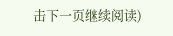击下一页继续阅读)